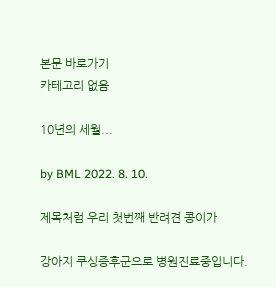본문 바로가기
카테고리 없음

10년의 세월...

by BML 2022. 8. 10.

제목처럼 우리 첫번째 반려견 콩이가

강아지 쿠싱증후군으로 병원진료중입니다.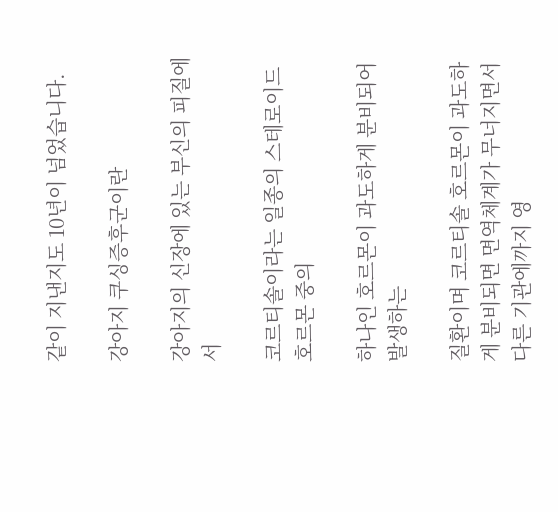같이 지낸지도 10년이 넘었습니다.

강아지 쿠싱증후군이란

강아지의 신장에 있는 부신의 피질에서

코르티솔이라는 일종의 스테로이드 호르몬 중의

하나인 호르몬이 과도하게 분비되어 발생하는

질환이며 코르티솔 호르몬이 과도하게 분비되면 면역체계가 무너지면서 다른 기관에까지 영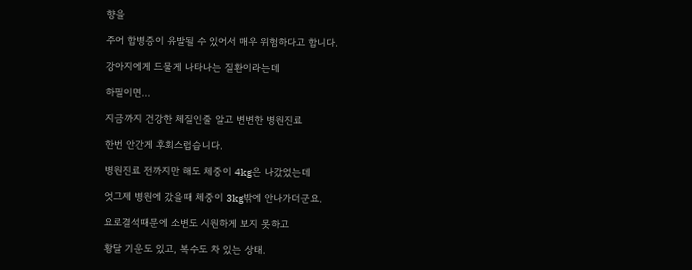향을

주어 합병증이 유발될 수 있어서 매우 위험하다고 합니다.

강아지에게 드물게 나타나는 질환이라는데

하필이면...

지금까지 건강한 체질인줄 알고 변변한 병원진료

한번 안간게 후회스럽습니다.

병원진료 전까지만 해도 체중이 4kg은 나갔었는데

엇그제 병원에 갔을때 체중이 3kg밖에 안나가더군요.

요로결석때문에 소변도 시원하게 보지 못하고

황달 기운도 있고, 복수도 차 있는 상태.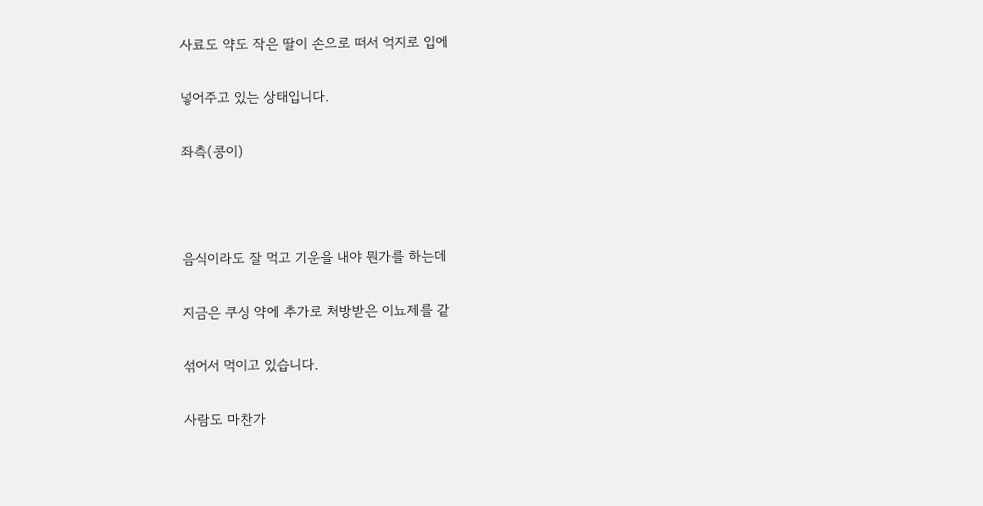사료도 약도 작은 딸이 손으로 떠서 억지로 입에

넣어주고 있는 상태입니다.

좌측(콩이)



음식이라도 잘 먹고 기운을 내야 뭔가를 하는데

지금은 쿠싱 약에 추가로 처방받은 이뇨제를 같

섞어서 먹이고 있습니다.

사람도 마찬가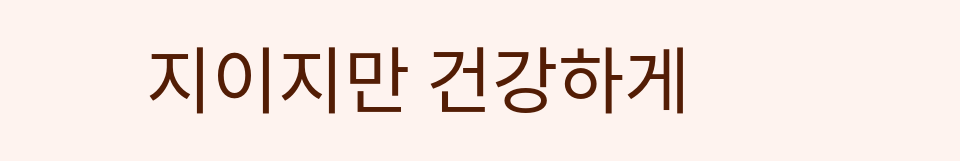지이지만 건강하게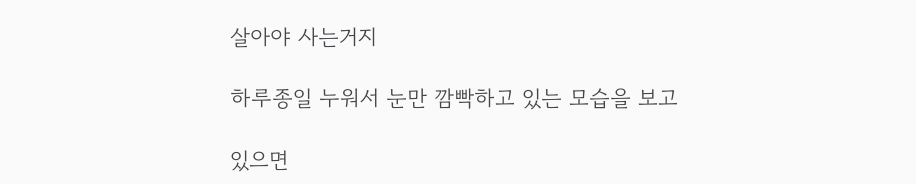살아야 사는거지

하루종일 누워서 눈만 깜빡하고 있는 모습을 보고

있으면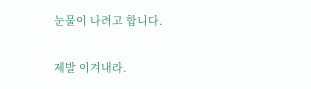눈물이 나려고 합니다.

제발 이겨내라.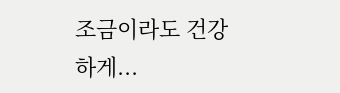조금이라도 건강하게...